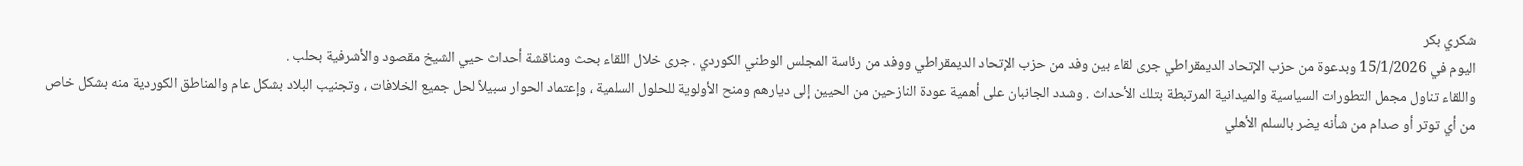شكري بكر
اليوم في 15/1/2026 وبدعوة من حزب الإتحاد الديمقراطي جرى لقاء بين وفد من حزب الإتحاد الديمقراطي ووفد من رئاسة المجلس الوطني الكوردي . جرى خلال اللقاء بحث ومناقشة أحداث حيي الشيخ مقصود والأشرفية بحلب .
واللقاء تناول مجمل التطورات السياسية والميدانية المرتبطة بتلك الأحداث . وشدد الجانبان على أهمية عودة النازحين من الحيين إلى ديارهم ومنح الأولوية للحلول السلمية ، وإعتماد الحوار سبيلاً لحل جميع الخلافات ، وتجنيب البلاد بشكل عام والمناطق الكوردية منه بشكل خاص من أي توتر أو صدام من شأنه يضر بالسلم الأهلي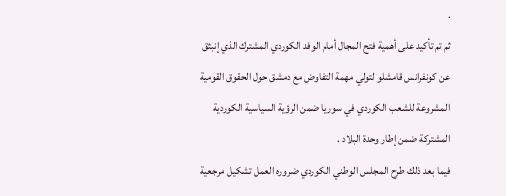.
ثم تم تأكيد على أهمية فتح المجال أمام الوفد الكوردي المشترك الذي إنبثق عن كونفرانس قامشلو لتولي مهمة التفاوض مع دمشق حول الحقوق القومية المشروعة للشعب الكوردي في سوريا ضمن الرؤية السياسية الكوردية المشتركة ضمن إطار وحدة البلاد .
فيما بعد ذلك طرح المجلس الوطني الكوردي ضروره العمل تشكيل مرجعية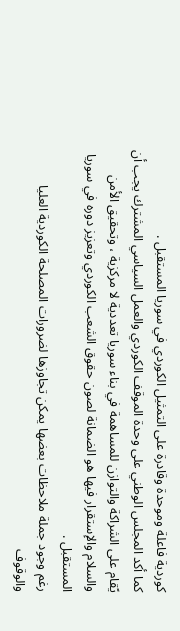كوردية فاعلة وموحدة وقادرة على التمثيل الكوردي في سوريا المستقبل .
كما أكد المجلس الوطني على وحدة الموقف الكوردي والعمل السياسي المشترك يجب أن يًقام على الشراكة والتوازن للمساهمة في بناء سوريا تعددية لا مركزية ، وتحقيق الأمن والسلام والإستقرار فيها هو الضمانة لصون حقوق الشعب الكوردي وتعزيز دوره في سوريا المستقبل .
رغم وجود جملة ملاحظات بعضها يمكن تجاوزها لضرورات المصلحة الكوردية العليا والوقوف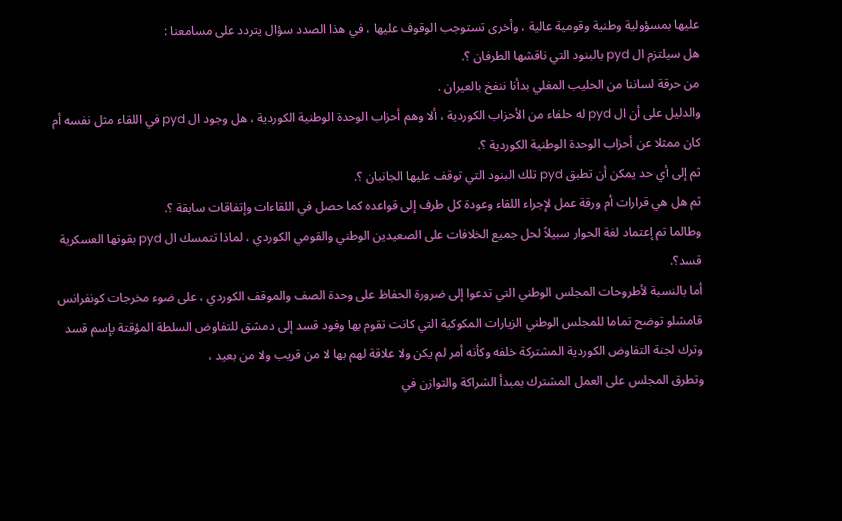عليها بمسؤولية وطنية وقومية عالية ، وأخرى تستوجب الوقوف عليها ، في هذا الصدد سؤال يتردد على مسامعنا :
هل سيلتزم ال pyd بالبنود التي ناقشها الطرفان ؟.
من حرقة لساننا من الحليب المغلي بدأنا ننفخ بالعيران .
والدليل على أن ال pyd له حلفاء من الأحزاب الكوردية ، ألا وهم أحزاب الوحدة الوطنية الكوردية ، هل وجود ال pyd في اللقاء مثل نفسه أم كان ممثلا عن أحزاب الوحدة الوطنية الكوردية ؟.
ثم إلى أي حد يمكن أن تطبق pyd تلك البنود التي توقف عليها الجانبان ؟.
ثم هل هي قرارات أم ورقة عمل لإجراء اللقاء وعودة كل طرف إلى قواعده كما حصل في اللقاءات وإتفاقات سابقة ؟.
وطالما تم إعتماد لغة الحوار سبيلاً لحل جميع الخلافات على الصعيدين الوطني والقومي الكوردي ، لماذا تتمسك ال pyd بقوتها العسكرية قسد؟.
أما بالنسبة لأطروحات المجلس الوطني التي تدعوا إلى ضرورة الحفاظ على وحدة الصف والموقف الكوردي ، على ضوء مخرجات كونفرانس قامشلو توضح تماما للمجلس الوطني الزيارات المكوكية التي كانت تقوم بها وفود قسد إلى دمشق للتفاوض السلطة المؤقتة بإسم قسد وترك لجنة التفاوض الكوردية المشتركة خلفه وكأنه أمر لم يكن ولا علاقة لهم بها لا من قريب ولا من بعيد ،
وتطرق المجلس على العمل المشترك بمبدأ الشراكة والتوازن في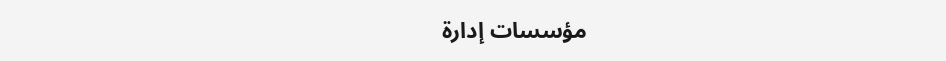مؤسسات إدارة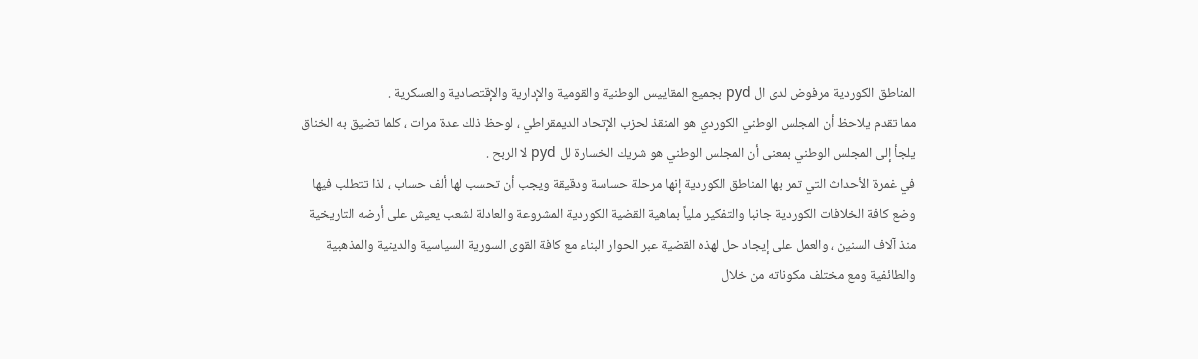المناطق الكوردية مرفوض لدى ال pyd بجميع المقاييس الوطنية والقومية والإدارية والإقتصادية والعسكرية .
مما تقدم يلاحظ أن المجلس الوطني الكوردي هو المنقذ لحزب الإتحاد الديمقراطي ، لوحظ ذلك عدة مرات ، كلما تضيق به الخناق يلجأ إلى المجلس الوطني بمعنى أن المجلس الوطني هو شريك الخسارة لل pyd لا الربح .
في غمرة الأحداث التي تمر بها المناطق الكوردية إنها مرحلة حساسة ودقيقة ويجب أن تحسب لها ألف حساب ، لذا تتطلب فيها وضع كافة الخلافات الكوردية جانبا والتفكير ملياً بماهية القضية الكوردية المشروعة والعادلة لشعب يعيش على أرضه التاريخية منذ آلاف السنين ، والعمل على إيجاد حل لهذه القضية عبر الحوار البناء مع كافة القوى السورية السياسية والدينية والمذهبية والطائفية ومع مختلف مكوناته من خلال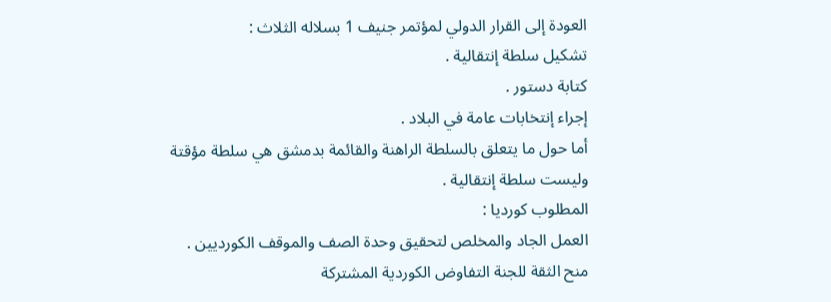العودة إلى القرار الدولي لمؤتمر جنيف 1 بسلاله الثلاث :
تشكيل سلطة إنتقالية .
كتابة دستور .
إجراء إنتخابات عامة في البلاد .
أما حول ما يتعلق بالسلطة الراهنة والقائمة بدمشق هي سلطة مؤقتة وليست سلطة إنتقالية .
المطلوب كورديا :
العمل الجاد والمخلص لتحقيق وحدة الصف والموقف الكورديين .
منح الثقة للجنة التفاوض الكوردية المشتركة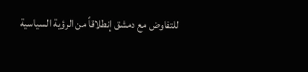للتفاوض مع دمشق إنطلاقاً من الرؤية السياسية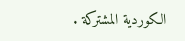الكوردية المشتركة .